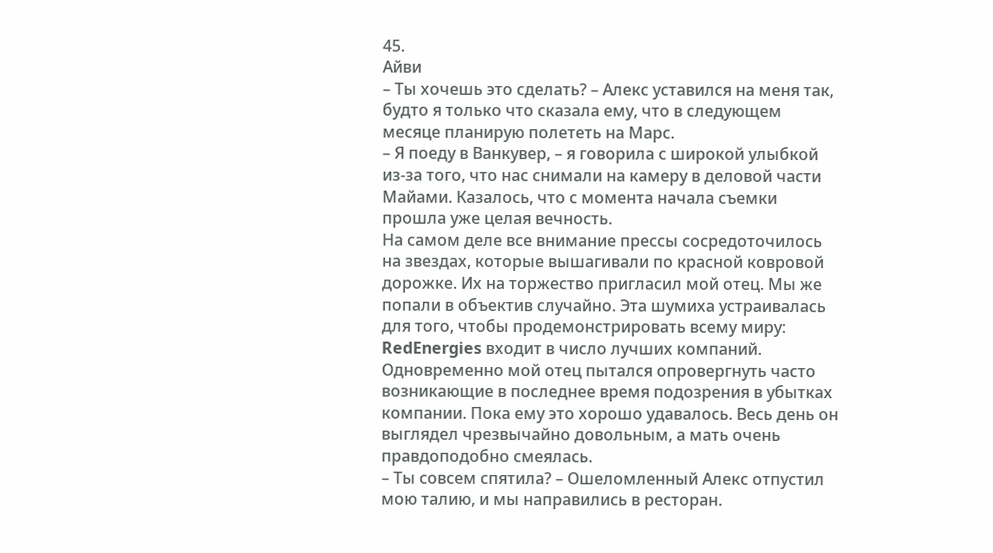45.
Айви
– Ты хочешь это сделать? – Алекс уставился на меня так, будто я только что сказала ему, что в следующем месяце планирую полететь на Марс.
– Я поеду в Ванкувер, – я говорила с широкой улыбкой из-за того, что нас снимали на камеру в деловой части Майами. Казалось, что с момента начала съемки прошла уже целая вечность.
На самом деле все внимание прессы сосредоточилось на звездах, которые вышагивали по красной ковровой дорожке. Их на торжество пригласил мой отец. Мы же попали в объектив случайно. Эта шумиха устраивалась для того, чтобы продемонстрировать всему миру: RedEnergies входит в число лучших компаний. Одновременно мой отец пытался опровергнуть часто возникающие в последнее время подозрения в убытках компании. Пока ему это хорошо удавалось. Весь день он выглядел чрезвычайно довольным, а мать очень правдоподобно смеялась.
– Ты совсем спятила? – Ошеломленный Алекс отпустил мою талию, и мы направились в ресторан.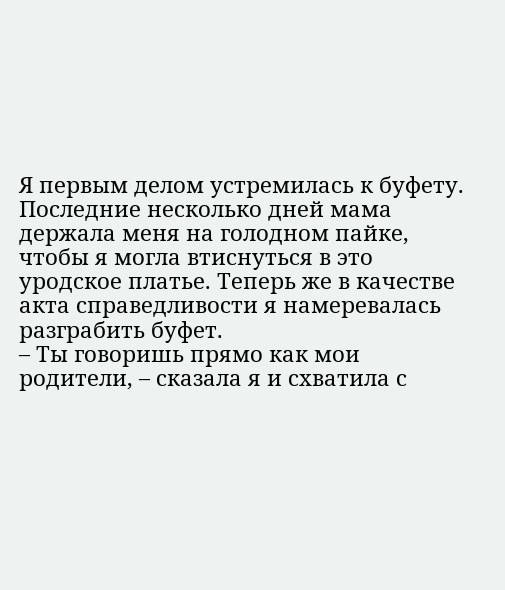Я первым делом устремилась к буфету. Последние несколько дней мама держала меня на голодном пайке, чтобы я могла втиснуться в это уродское платье. Теперь же в качестве акта справедливости я намеревалась разграбить буфет.
– Ты говоришь прямо как мои родители, – сказала я и схватила с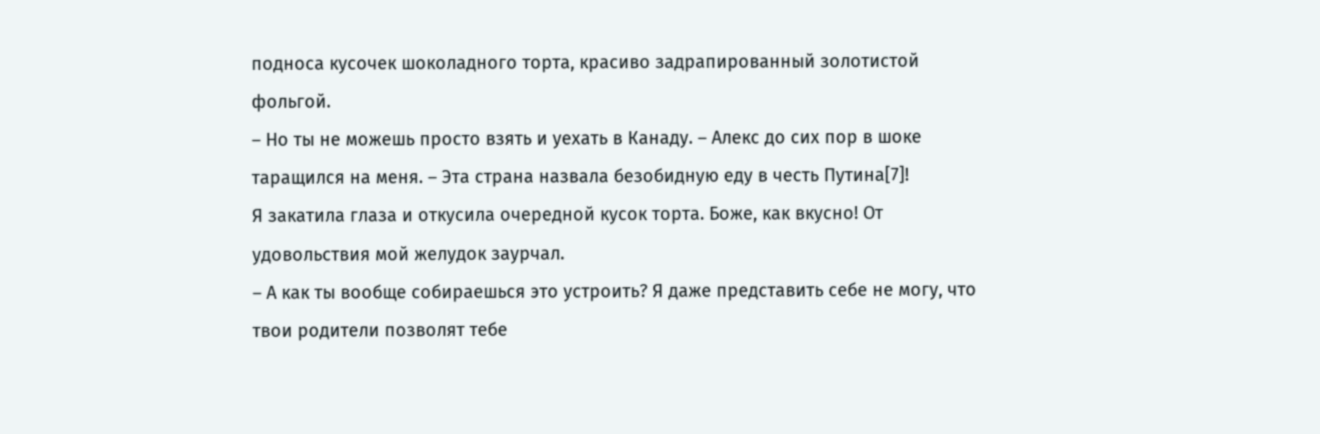подноса кусочек шоколадного торта, красиво задрапированный золотистой фольгой.
– Но ты не можешь просто взять и уехать в Канаду. – Алекс до сих пор в шоке таращился на меня. – Эта страна назвала безобидную еду в честь Путина[7]!
Я закатила глаза и откусила очередной кусок торта. Боже, как вкусно! От удовольствия мой желудок заурчал.
– А как ты вообще собираешься это устроить? Я даже представить себе не могу, что твои родители позволят тебе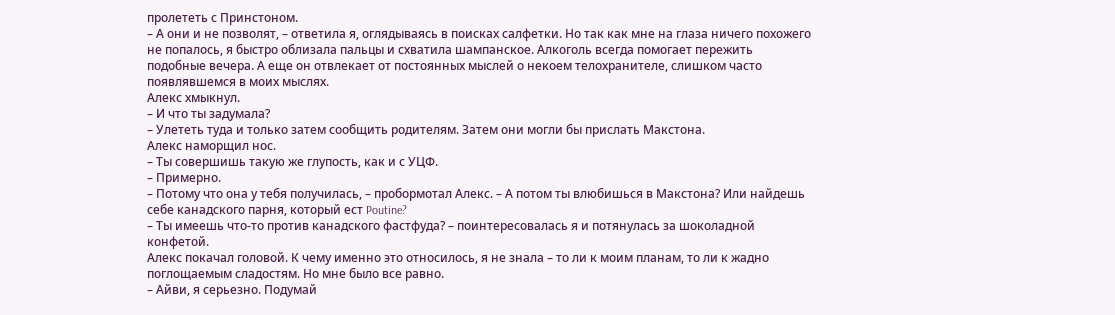пролететь с Принстоном.
– А они и не позволят, – ответила я, оглядываясь в поисках салфетки. Но так как мне на глаза ничего похожего не попалось, я быстро облизала пальцы и схватила шампанское. Алкоголь всегда помогает пережить подобные вечера. А еще он отвлекает от постоянных мыслей о некоем телохранителе, слишком часто появлявшемся в моих мыслях.
Алекс хмыкнул.
– И что ты задумала?
– Улететь туда и только затем сообщить родителям. Затем они могли бы прислать Макстона.
Алекс наморщил нос.
– Ты совершишь такую же глупость, как и с УЦФ.
– Примерно.
– Потому что она у тебя получилась, – пробормотал Алекс. – А потом ты влюбишься в Макстона? Или найдешь себе канадского парня, который ест Poutine?
– Ты имеешь что-то против канадского фастфуда? – поинтересовалась я и потянулась за шоколадной конфетой.
Алекс покачал головой. К чему именно это относилось, я не знала – то ли к моим планам, то ли к жадно поглощаемым сладостям. Но мне было все равно.
– Айви, я серьезно. Подумай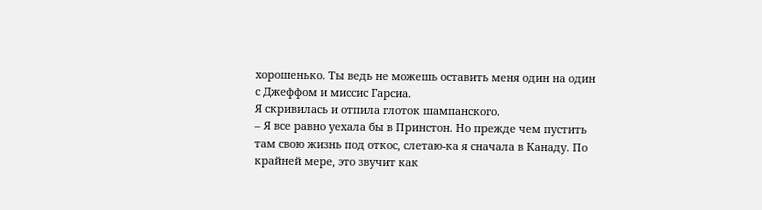хорошенько. Ты ведь не можешь оставить меня один на один с Джеффом и миссис Гарсиа.
Я скривилась и отпила глоток шампанского.
– Я все равно уехала бы в Принстон. Но прежде чем пустить там свою жизнь под откос, слетаю-ка я сначала в Канаду. По крайней мере, это звучит как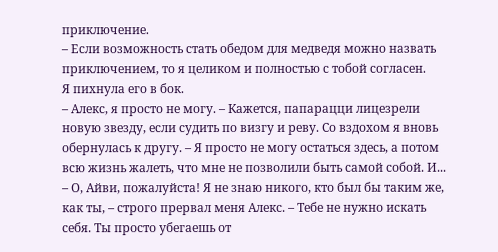приключение.
– Если возможность стать обедом для медведя можно назвать приключением, то я целиком и полностью с тобой согласен.
Я пихнула его в бок.
– Алекс, я просто не могу. – Кажется, папарацци лицезрели новую звезду, если судить по визгу и реву. Со вздохом я вновь обернулась к другу. – Я просто не могу остаться здесь, а потом всю жизнь жалеть, что мне не позволили быть самой собой. И...
– О, Айви, пожалуйста! Я не знаю никого, кто был бы таким же, как ты, – строго прервал меня Алекс. – Тебе не нужно искать себя. Ты просто убегаешь от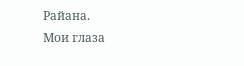Райана.
Мои глаза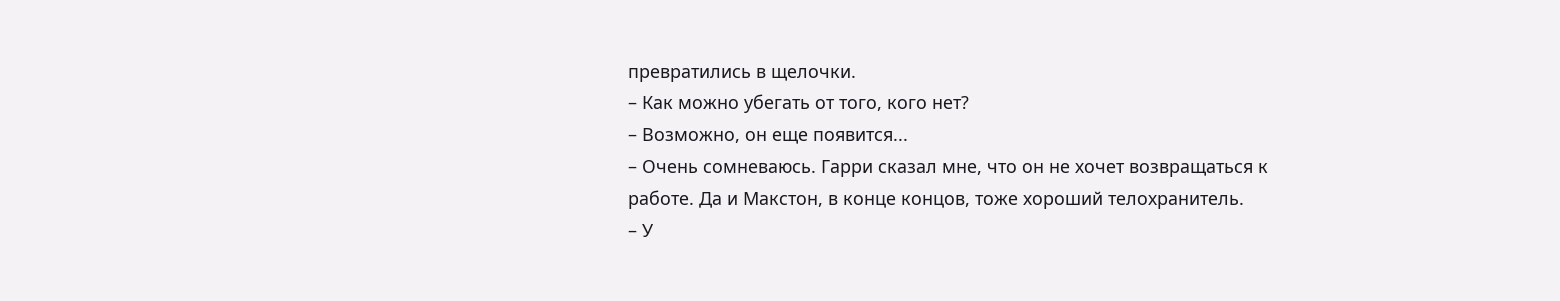превратились в щелочки.
– Как можно убегать от того, кого нет?
– Возможно, он еще появится...
– Очень сомневаюсь. Гарри сказал мне, что он не хочет возвращаться к работе. Да и Макстон, в конце концов, тоже хороший телохранитель.
– У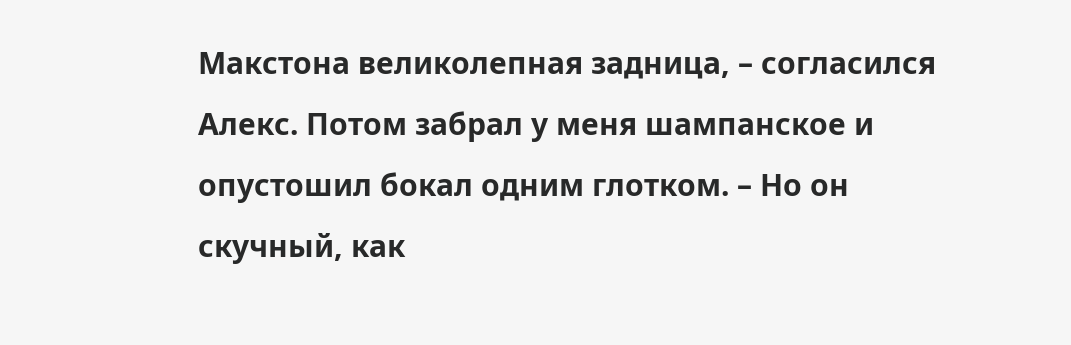Макстона великолепная задница, – согласился Алекс. Потом забрал у меня шампанское и опустошил бокал одним глотком. – Но он скучный, как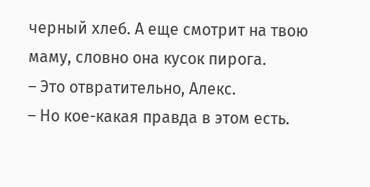черный хлеб. А еще смотрит на твою маму, словно она кусок пирога.
– Это отвратительно, Алекс.
– Но кое-какая правда в этом есть.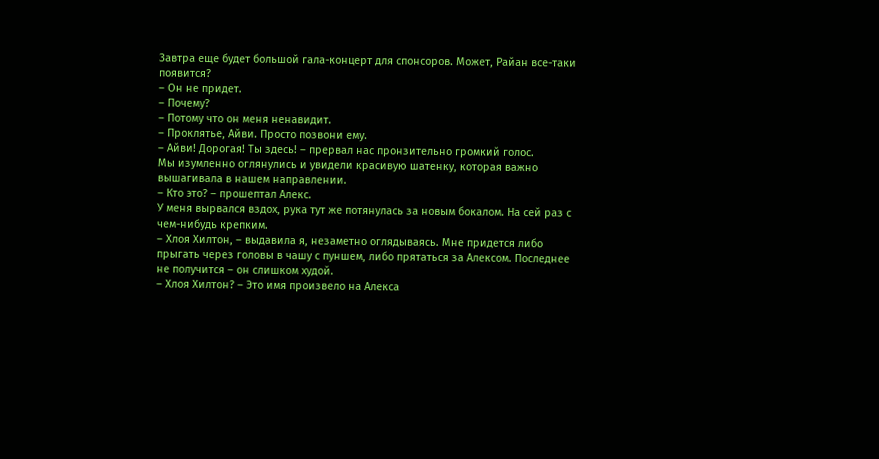Завтра еще будет большой гала-концерт для спонсоров. Может, Райан все-таки появится?
– Он не придет.
– Почему?
– Потому что он меня ненавидит.
– Проклятье, Айви. Просто позвони ему.
– Айви! Дорогая! Ты здесь! – прервал нас пронзительно громкий голос.
Мы изумленно оглянулись и увидели красивую шатенку, которая важно вышагивала в нашем направлении.
– Кто это? – прошептал Алекс.
У меня вырвался вздох, рука тут же потянулась за новым бокалом. На сей раз с чем-нибудь крепким.
– Хлоя Хилтон, – выдавила я, незаметно оглядываясь. Мне придется либо прыгать через головы в чашу с пуншем, либо прятаться за Алексом. Последнее не получится – он слишком худой.
– Хлоя Хилтон? – Это имя произвело на Алекса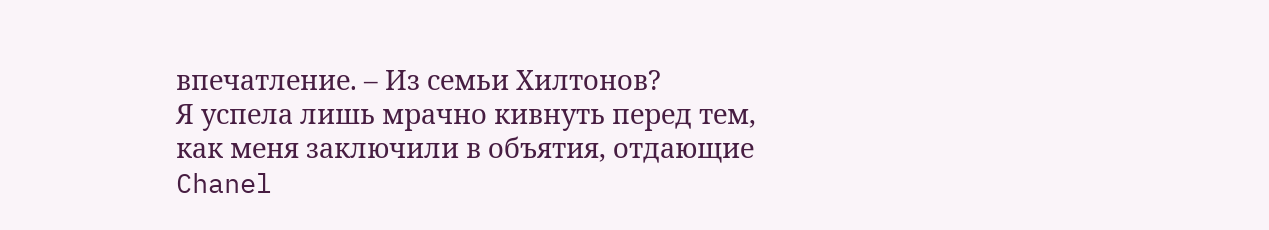впечатление. – Из семьи Хилтонов?
Я успела лишь мрачно кивнуть перед тем, как меня заключили в объятия, отдающие Chanel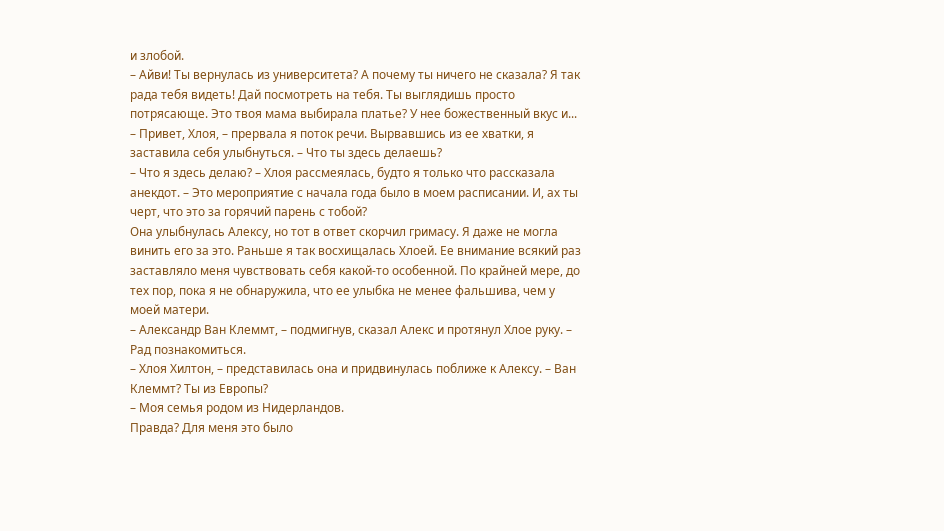и злобой.
– Айви! Ты вернулась из университета? А почему ты ничего не сказала? Я так рада тебя видеть! Дай посмотреть на тебя. Ты выглядишь просто потрясающе. Это твоя мама выбирала платье? У нее божественный вкус и...
– Привет, Хлоя, – прервала я поток речи. Вырвавшись из ее хватки, я заставила себя улыбнуться. – Что ты здесь делаешь?
– Что я здесь делаю? – Хлоя рассмеялась, будто я только что рассказала анекдот. – Это мероприятие с начала года было в моем расписании. И, ах ты черт, что это за горячий парень с тобой?
Она улыбнулась Алексу, но тот в ответ скорчил гримасу. Я даже не могла винить его за это. Раньше я так восхищалась Хлоей. Ее внимание всякий раз заставляло меня чувствовать себя какой-то особенной. По крайней мере, до тех пор, пока я не обнаружила, что ее улыбка не менее фальшива, чем у моей матери.
– Александр Ван Клеммт, – подмигнув, сказал Алекс и протянул Хлое руку. – Рад познакомиться.
– Хлоя Хилтон, – представилась она и придвинулась поближе к Алексу. – Ван Клеммт? Ты из Европы?
– Моя семья родом из Нидерландов.
Правда? Для меня это было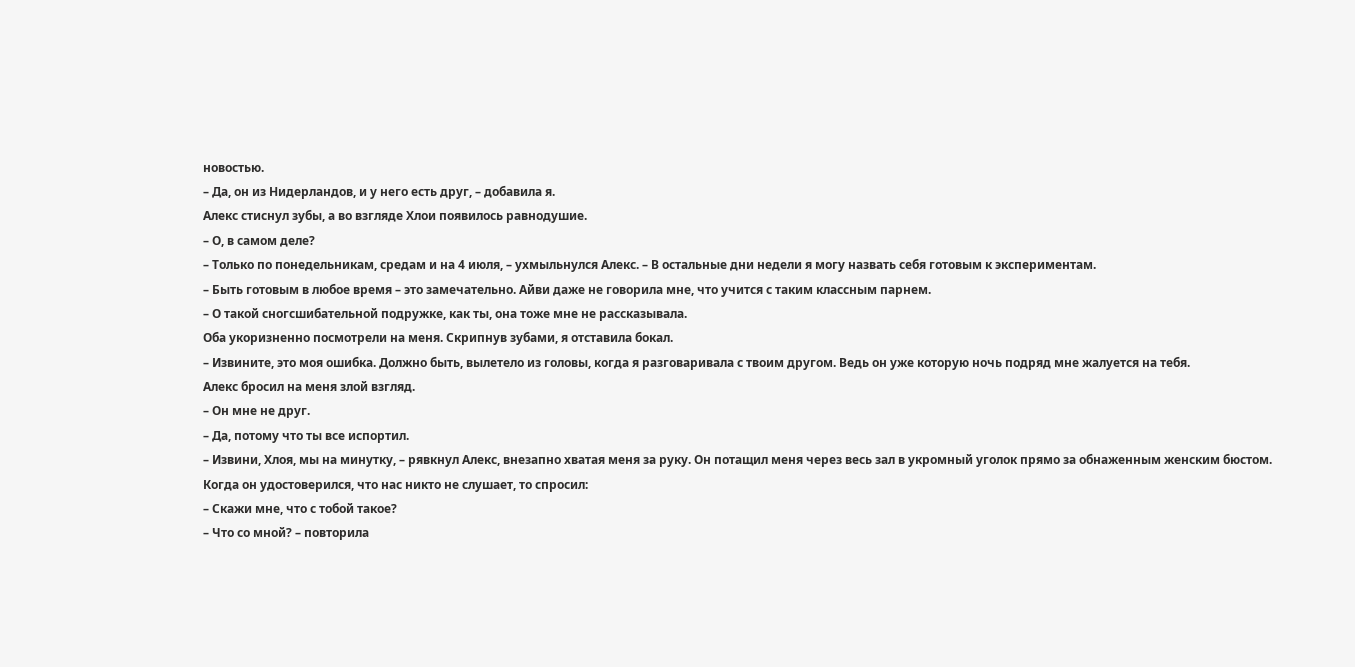новостью.
– Да, он из Нидерландов, и у него есть друг, – добавила я.
Алекс стиснул зубы, а во взгляде Хлои появилось равнодушие.
– О, в самом деле?
– Только по понедельникам, средам и на 4 июля, – ухмыльнулся Алекс. – В остальные дни недели я могу назвать себя готовым к экспериментам.
– Быть готовым в любое время – это замечательно. Айви даже не говорила мне, что учится с таким классным парнем.
– О такой сногсшибательной подружке, как ты, она тоже мне не рассказывала.
Оба укоризненно посмотрели на меня. Скрипнув зубами, я отставила бокал.
– Извините, это моя ошибка. Должно быть, вылетело из головы, когда я разговаривала с твоим другом. Ведь он уже которую ночь подряд мне жалуется на тебя.
Алекс бросил на меня злой взгляд.
– Он мне не друг.
– Да, потому что ты все испортил.
– Извини, Хлоя, мы на минутку, – рявкнул Алекс, внезапно хватая меня за руку. Он потащил меня через весь зал в укромный уголок прямо за обнаженным женским бюстом.
Когда он удостоверился, что нас никто не слушает, то спросил:
– Скажи мне, что с тобой такое?
– Что со мной? – повторила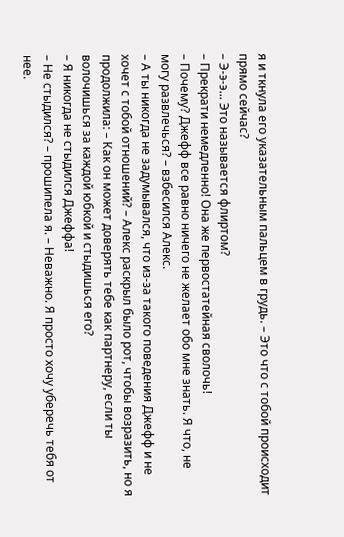я и ткнула его указательным пальцем в грудь. – Это что с тобой происходит прямо сейчас?
– Э-э-э... Это называется флиртом?
– Прекрати немедленно! Она же первостатейная сволочь!
– Почему? Джефф все равно ничего не желает обо мне знать. Я что, не могу развлечься? – взбесился Алекс.
– А ты никогда не задумывался, что из-за такого поведения Джефф и не хочет с тобой отношений? – Алекс раскрыл было рот, чтобы возразить, но я продолжила: – Как он может доверять тебе как партнеру, если ты волочишься за каждой юбкой и стыдишься его?
– Я никогда не стыдился Джеффа!
– Не стыдился? – прошипела я. – Неважно. Я просто хочу уберечь тебя от нее.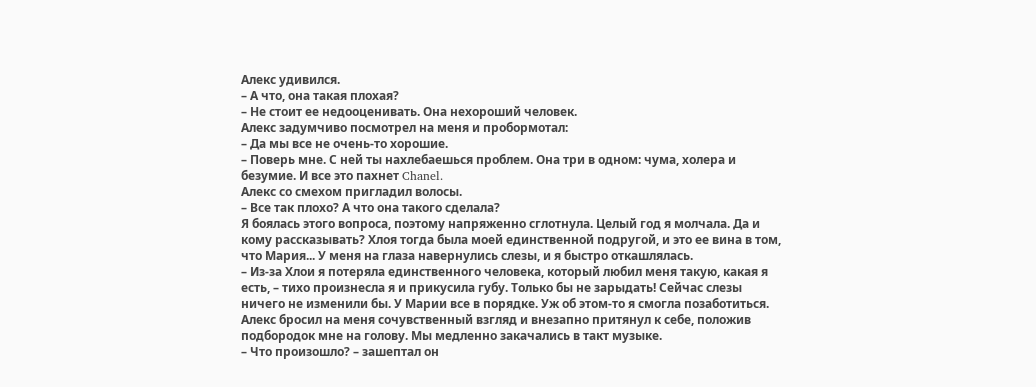Алекс удивился.
– А что, она такая плохая?
– Не стоит ее недооценивать. Она нехороший человек.
Алекс задумчиво посмотрел на меня и пробормотал:
– Да мы все не очень-то хорошие.
– Поверь мне. С ней ты нахлебаешься проблем. Она три в одном: чума, холера и безумие. И все это пахнет Chanel.
Алекс со смехом пригладил волосы.
– Все так плохо? А что она такого сделала?
Я боялась этого вопроса, поэтому напряженно сглотнула. Целый год я молчала. Да и кому рассказывать? Хлоя тогда была моей единственной подругой, и это ее вина в том, что Мария... У меня на глаза навернулись слезы, и я быстро откашлялась.
– Из-за Хлои я потеряла единственного человека, который любил меня такую, какая я есть, – тихо произнесла я и прикусила губу. Только бы не зарыдать! Сейчас слезы ничего не изменили бы. У Марии все в порядке. Уж об этом-то я смогла позаботиться.
Алекс бросил на меня сочувственный взгляд и внезапно притянул к себе, положив подбородок мне на голову. Мы медленно закачались в такт музыке.
– Что произошло? – зашептал он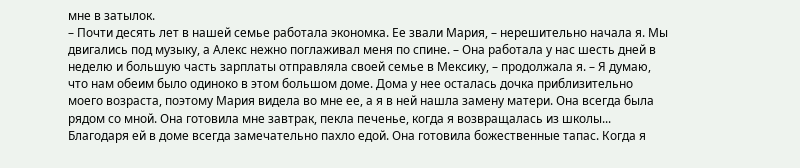мне в затылок.
– Почти десять лет в нашей семье работала экономка. Ее звали Мария, – нерешительно начала я. Мы двигались под музыку, а Алекс нежно поглаживал меня по спине. – Она работала у нас шесть дней в неделю и большую часть зарплаты отправляла своей семье в Мексику, – продолжала я. – Я думаю, что нам обеим было одиноко в этом большом доме. Дома у нее осталась дочка приблизительно моего возраста, поэтому Мария видела во мне ее, а я в ней нашла замену матери. Она всегда была рядом со мной. Она готовила мне завтрак, пекла печенье, когда я возвращалась из школы... Благодаря ей в доме всегда замечательно пахло едой. Она готовила божественные тапас. Когда я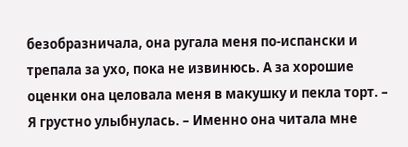безобразничала, она ругала меня по-испански и трепала за ухо, пока не извинюсь. А за хорошие оценки она целовала меня в макушку и пекла торт. – Я грустно улыбнулась. – Именно она читала мне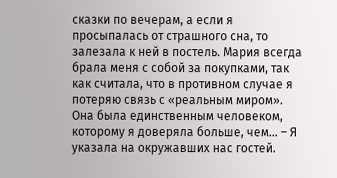сказки по вечерам, а если я просыпалась от страшного сна, то залезала к ней в постель. Мария всегда брала меня с собой за покупками, так как считала, что в противном случае я потеряю связь с «реальным миром». Она была единственным человеком, которому я доверяла больше, чем... – Я указала на окружавших нас гостей.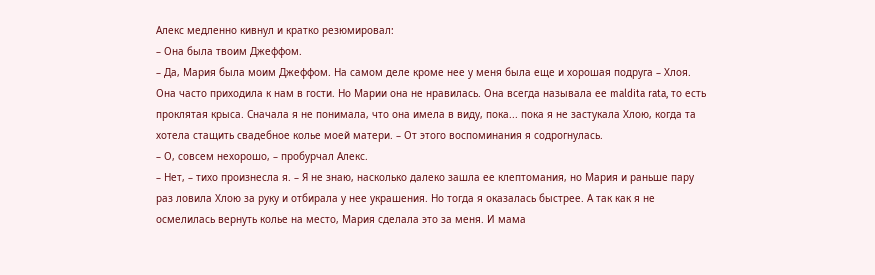Алекс медленно кивнул и кратко резюмировал:
– Она была твоим Джеффом.
– Да, Мария была моим Джеффом. На самом деле кроме нее у меня была еще и хорошая подруга – Хлоя. Она часто приходила к нам в гости. Но Марии она не нравилась. Она всегда называла ее maldita rata, то есть проклятая крыса. Сначала я не понимала, что она имела в виду, пока... пока я не застукала Хлою, когда та хотела стащить свадебное колье моей матери. – От этого воспоминания я содрогнулась.
– О, совсем нехорошо, – пробурчал Алекс.
– Нет, – тихо произнесла я. – Я не знаю, насколько далеко зашла ее клептомания, но Мария и раньше пару раз ловила Хлою за руку и отбирала у нее украшения. Но тогда я оказалась быстрее. А так как я не осмелилась вернуть колье на место, Мария сделала это за меня. И мама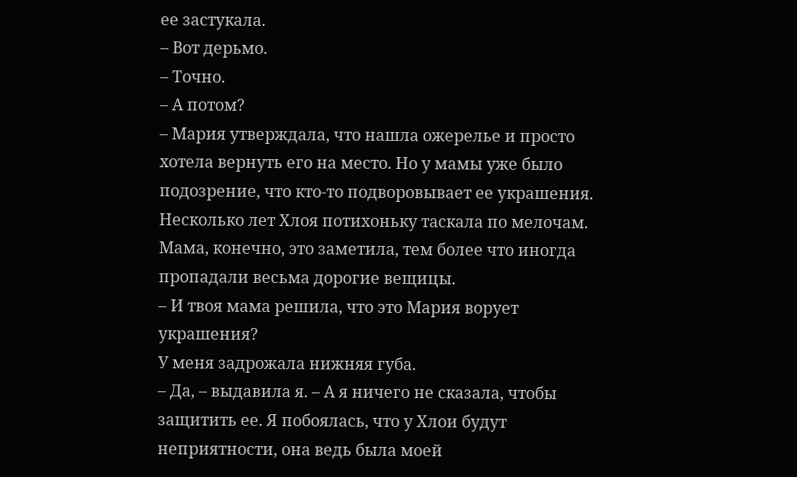ее застукала.
– Вот дерьмо.
– Точно.
– А потом?
– Мария утверждала, что нашла ожерелье и просто хотела вернуть его на место. Но у мамы уже было подозрение, что кто-то подворовывает ее украшения. Несколько лет Хлоя потихоньку таскала по мелочам. Мама, конечно, это заметила, тем более что иногда пропадали весьма дорогие вещицы.
– И твоя мама решила, что это Мария ворует украшения?
У меня задрожала нижняя губа.
– Да, – выдавила я. – А я ничего не сказала, чтобы защитить ее. Я побоялась, что у Хлои будут неприятности, она ведь была моей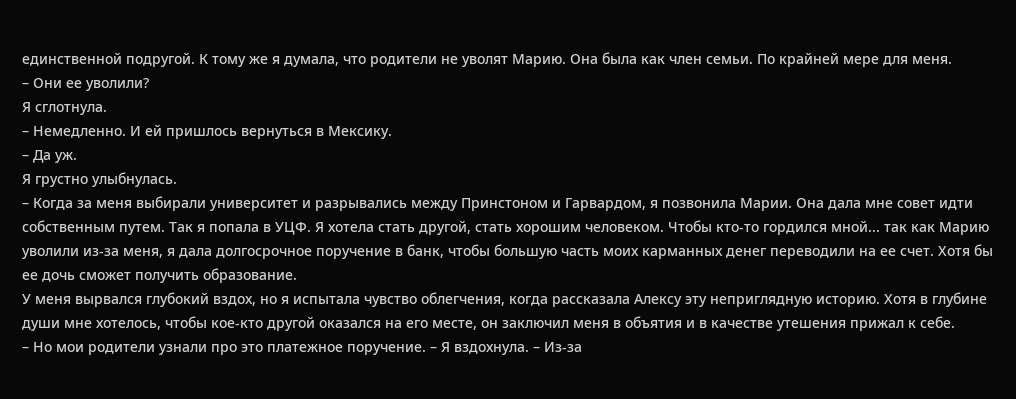единственной подругой. К тому же я думала, что родители не уволят Марию. Она была как член семьи. По крайней мере для меня.
– Они ее уволили?
Я сглотнула.
– Немедленно. И ей пришлось вернуться в Мексику.
– Да уж.
Я грустно улыбнулась.
– Когда за меня выбирали университет и разрывались между Принстоном и Гарвардом, я позвонила Марии. Она дала мне совет идти собственным путем. Так я попала в УЦФ. Я хотела стать другой, стать хорошим человеком. Чтобы кто-то гордился мной... так как Марию уволили из-за меня, я дала долгосрочное поручение в банк, чтобы большую часть моих карманных денег переводили на ее счет. Хотя бы ее дочь сможет получить образование.
У меня вырвался глубокий вздох, но я испытала чувство облегчения, когда рассказала Алексу эту неприглядную историю. Хотя в глубине души мне хотелось, чтобы кое-кто другой оказался на его месте, он заключил меня в объятия и в качестве утешения прижал к себе.
– Но мои родители узнали про это платежное поручение. – Я вздохнула. – Из-за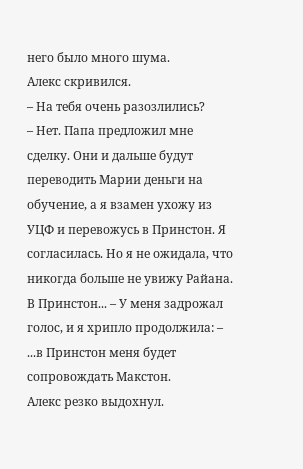него было много шума.
Алекс скривился.
– На тебя очень разозлились?
– Нет. Папа предложил мне сделку. Они и дальше будут переводить Марии деньги на обучение, а я взамен ухожу из УЦФ и перевожусь в Принстон. Я согласилась. Но я не ожидала, что никогда больше не увижу Райана. В Принстон... – У меня задрожал голос, и я хрипло продолжила: – ...в Принстон меня будет сопровождать Макстон.
Алекс резко выдохнул.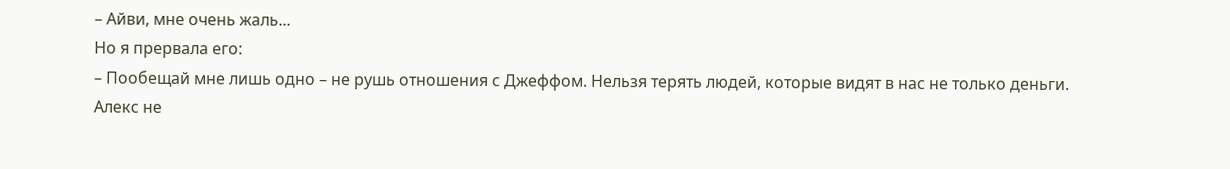– Айви, мне очень жаль...
Но я прервала его:
– Пообещай мне лишь одно – не рушь отношения с Джеффом. Нельзя терять людей, которые видят в нас не только деньги.
Алекс не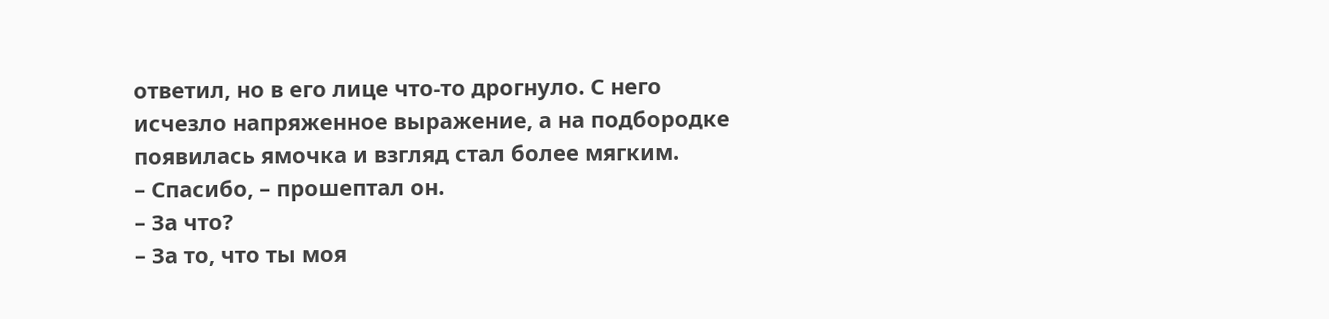ответил, но в его лице что-то дрогнуло. С него исчезло напряженное выражение, а на подбородке появилась ямочка и взгляд стал более мягким.
– Спасибо, – прошептал он.
– За что?
– За то, что ты моя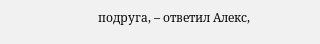подруга, – ответил Алекс,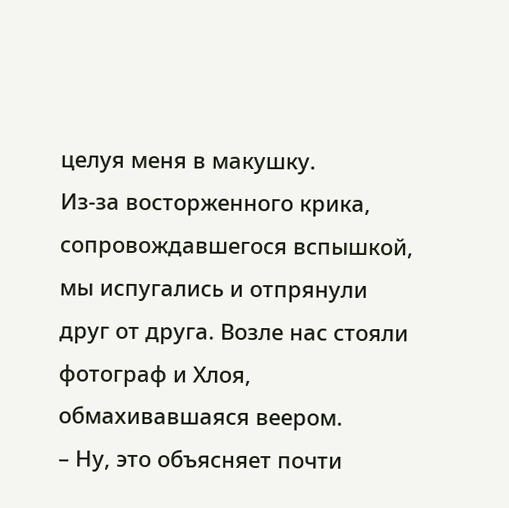целуя меня в макушку.
Из-за восторженного крика, сопровождавшегося вспышкой, мы испугались и отпрянули друг от друга. Возле нас стояли фотограф и Хлоя, обмахивавшаяся веером.
– Ну, это объясняет почти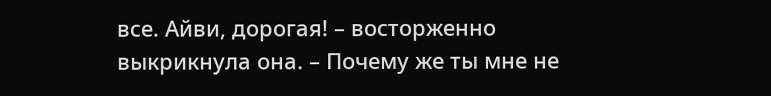все. Айви, дорогая! – восторженно выкрикнула она. – Почему же ты мне не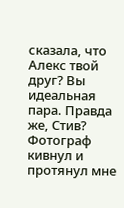сказала, что Алекс твой друг? Вы идеальная пара. Правда же, Стив?
Фотограф кивнул и протянул мне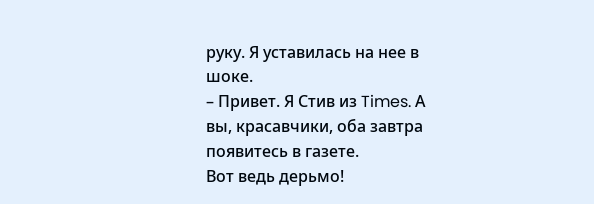руку. Я уставилась на нее в шоке.
– Привет. Я Стив из Times. А вы, красавчики, оба завтра появитесь в газете.
Вот ведь дерьмо!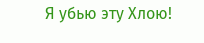Я убью эту Хлою!